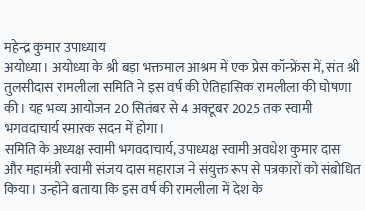महेन्द्र कुमार उपाध्याय
अयोध्या। अयोध्या के श्री बड़ा भक्तमाल आश्रम में एक प्रेस कॉन्फ्रेंस में, संत श्री तुलसीदास रामलीला समिति ने इस वर्ष की ऐतिहासिक रामलीला की घोषणा की। यह भव्य आयोजन 20 सितंबर से 4 अक्टूबर 2025 तक स्वामी भगवदाचार्य स्मारक सदन में होगा।
समिति के अध्यक्ष स्वामी भगवदाचार्य, उपाध्यक्ष स्वामी अवधेश कुमार दास और महामंत्री स्वामी संजय दास महाराज ने संयुक्त रूप से पत्रकारों को संबोधित किया। उन्होंने बताया कि इस वर्ष की रामलीला में देश के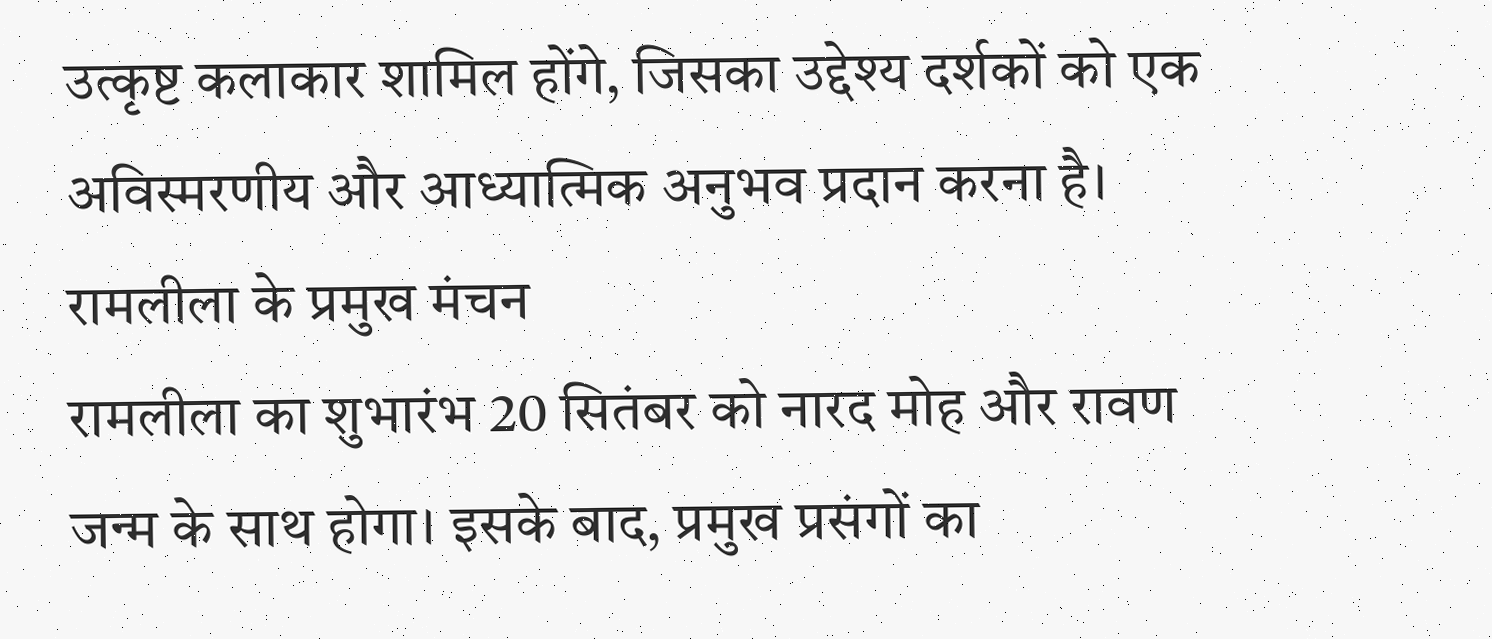उत्कृष्ट कलाकार शामिल होंगे, जिसका उद्देश्य दर्शकों को एक अविस्मरणीय और आध्यात्मिक अनुभव प्रदान करना है। रामलीला के प्रमुख मंचन
रामलीला का शुभारंभ 20 सितंबर को नारद मोह और रावण जन्म के साथ होगा। इसके बाद, प्रमुख प्रसंगों का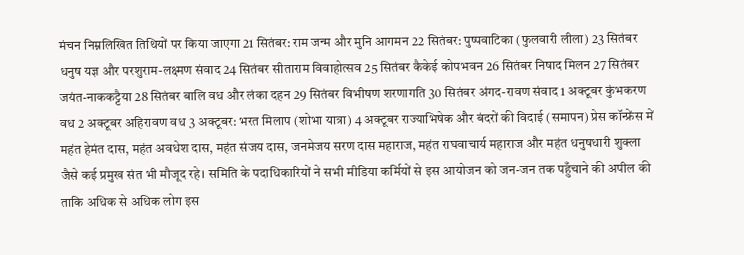मंचन निम्नलिखित तिथियों पर किया जाएगा 21 सितंबर: राम जन्म और मुनि आगमन 22 सितंबर: पुष्पवाटिका (फुलवारी लीला) 23 सितंबर धनुष यज्ञ और परशुराम-लक्ष्मण संवाद 24 सितंबर सीताराम विवाहोत्सव 25 सितंबर कैकेई कोपभवन 26 सितंबर निषाद मिलन 27 सितंबर जयंत-नाककट्टैया 28 सितंबर बालि वध और लंका दहन 29 सितंबर विभीषण शरणागति 30 सितंबर अंगद-रावण संवाद 1 अक्टूबर कुंभकरण वध 2 अक्टूबर अहिरावण वध 3 अक्टूबर: भरत मिलाप (शोभा यात्रा) 4 अक्टूबर राज्याभिषेक और बंदरों की विदाई (समापन) प्रेस कॉन्फ्रेंस में महंत हेमंत दास, महंत अवधेश दास, महंत संजय दास, जनमेजय सरण दास महाराज, महंत राघवाचार्य महाराज और महंत धनुषधारी शुक्ला जैसे कई प्रमुख संत भी मौजूद रहे। समिति के पदाधिकारियों ने सभी मीडिया कर्मियों से इस आयोजन को जन-जन तक पहुँचाने की अपील की ताकि अधिक से अधिक लोग इस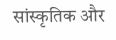सांस्कृतिक और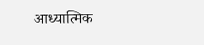आध्यात्मिक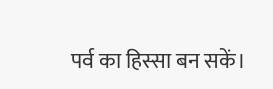पर्व का हिस्सा बन सकें।